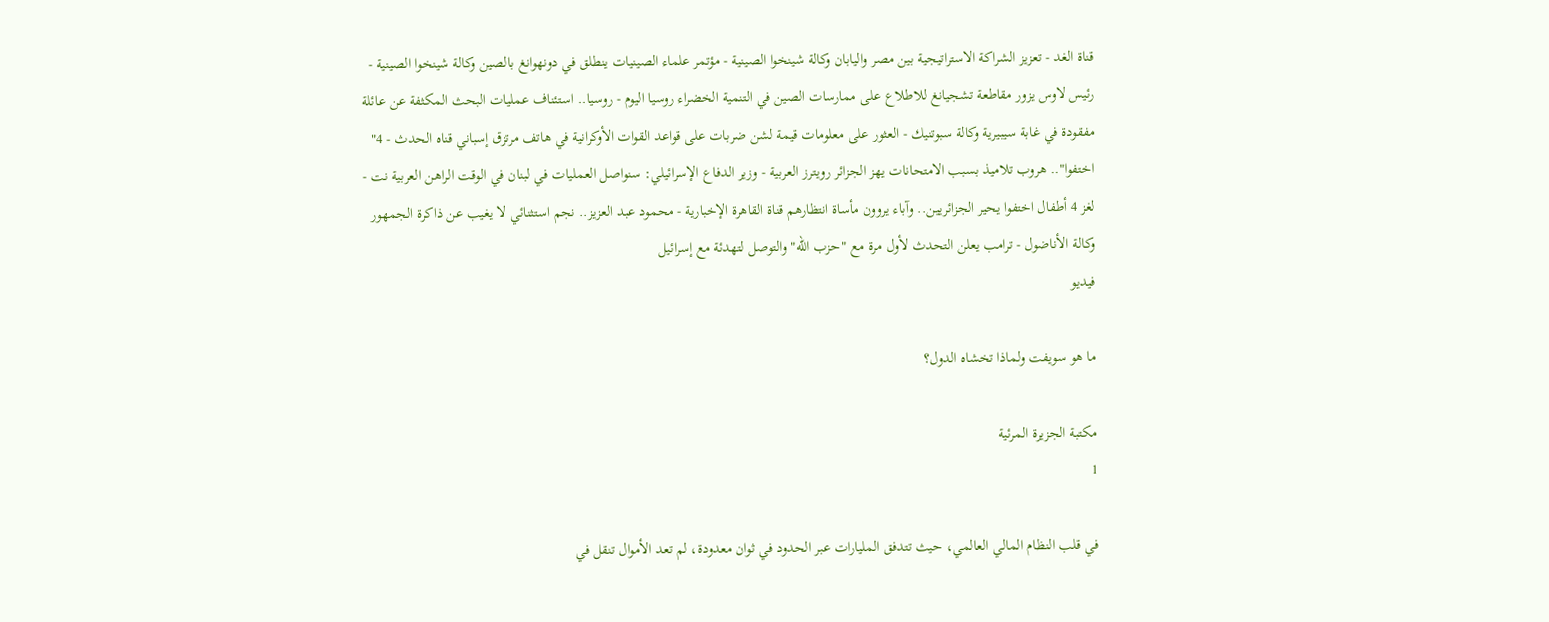قناة الغد - تعزيز الشراكة الاستراتيجية بين مصر واليابان وكالة شينخوا الصينية - مؤتمر علماء الصينيات ينطلق في دونهوانغ بالصين وكالة شينخوا الصينية - رئيس لاوس يزور مقاطعة تشجيانغ للاطلاع على ممارسات الصين في التنمية الخضراء روسيا اليوم - روسيا.. استئناف عمليات البحث المكثفة عن عائلة مفقودة في غابة سيبيرية وكالة سبوتنيك - العثور على معلومات قيمة لشن ضربات على قواعد القوات الأوكرانية في هاتف مرتزق إسباني قناه الحدث - 4" اختفوا".. هروب تلاميذ بسبب الامتحانات يهز الجزائر رويترز العربية - وزير الدفاع الإسرائيلي: سنواصل العمليات في لبنان في الوقت الراهن العربية نت - لغز 4 أطفال اختفوا يحير الجزائريين.. وآباء يروون مأساة انتظارهم قناة القاهرة الإخبارية - محمود عبد العزيز.. نجم استثنائي لا يغيب عن ذاكرة الجمهور وكالة الأناضول - ترامب يعلن التحدث لأول مرة مع "حزب الله" والتوصل لتهدئة مع إسرائيل
فيديو

ما هو سويفت ولماذا تخشاه الدول؟

مكتبة الجزيرة المرئية
1

في قلب النظام المالي العالمي، حيث تتدفق المليارات عبر الحدود في ثوان معدودة، لم تعد الأموال تنقل في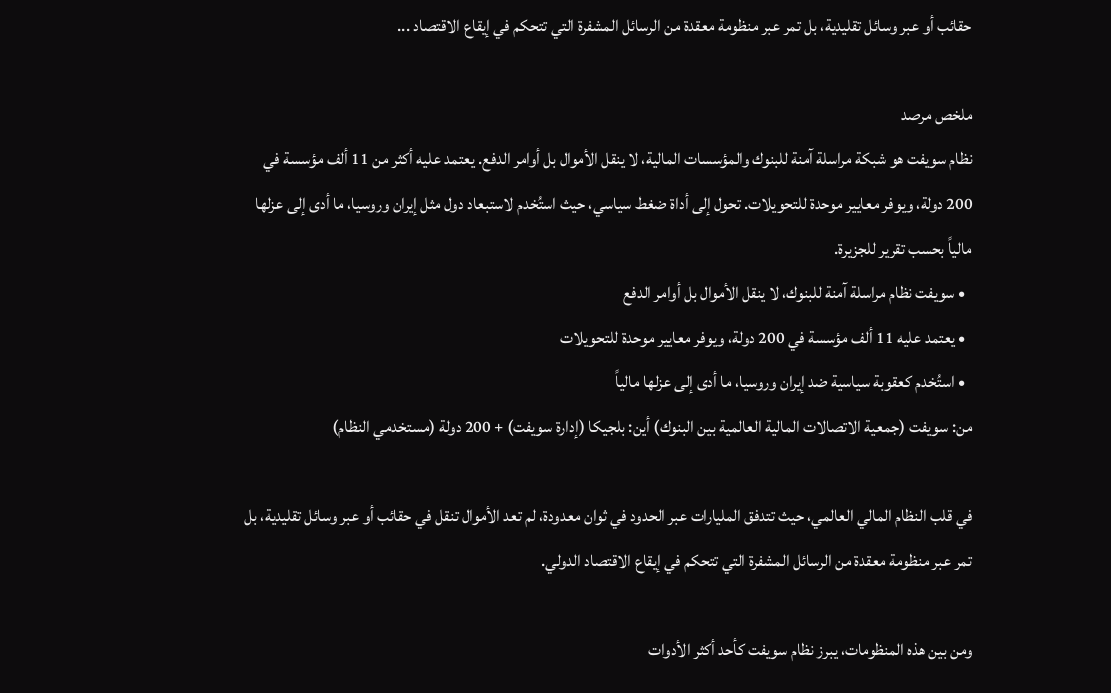حقائب أو عبر وسائل تقليدية، بل تمر عبر منظومة معقدة من الرسائل المشفرة التي تتحكم في إيقاع الاقتصاد ...

ملخص مرصد
نظام سويفت هو شبكة مراسلة آمنة للبنوك والمؤسسات المالية، لا ينقل الأموال بل أوامر الدفع. يعتمد عليه أكثر من 11 ألف مؤسسة في 200 دولة، ويوفر معايير موحدة للتحويلات. تحول إلى أداة ضغط سياسي، حيث استُخدم لاستبعاد دول مثل إيران وروسيا، ما أدى إلى عزلها مالياً بحسب تقرير للجزيرة.
  • سويفت نظام مراسلة آمنة للبنوك، لا ينقل الأموال بل أوامر الدفع
  • يعتمد عليه 11 ألف مؤسسة في 200 دولة، ويوفر معايير موحدة للتحويلات
  • استُخدم كعقوبة سياسية ضد إيران وروسيا، ما أدى إلى عزلها مالياً
من: سويفت (جمعية الاتصالات المالية العالمية بين البنوك) أين: بلجيكا (إدارة سويفت) + 200 دولة (مستخدمي النظام)

في قلب النظام المالي العالمي، حيث تتدفق المليارات عبر الحدود في ثوان معدودة، لم تعد الأموال تنقل في حقائب أو عبر وسائل تقليدية، بل تمر عبر منظومة معقدة من الرسائل المشفرة التي تتحكم في إيقاع الاقتصاد الدولي.

ومن بين هذه المنظومات، يبرز نظام سويفت كأحد أكثر الأدوات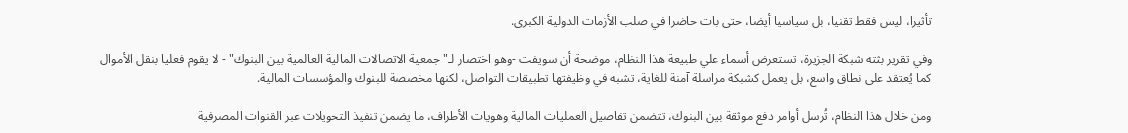تأثيرا، ليس فقط تقنيا، بل سياسيا أيضا، حتى بات حاضرا في صلب الأزمات الدولية الكبرى.

وفي تقرير بثته شبكة الجزيرة، تستعرض أسماء علي طبيعة هذا النظام، موضحة أن سويفت -وهو اختصار لـ" جمعية الاتصالات المالية العالمية بين البنوك" - لا يقوم فعليا بنقل الأموال كما يُعتقد على نطاق واسع، بل يعمل كشبكة مراسلة آمنة للغاية، تشبه في وظيفتها تطبيقات التواصل، لكنها مخصصة للبنوك والمؤسسات المالية.

ومن خلال هذا النظام، تُرسل أوامر دفع موثقة بين البنوك، تتضمن تفاصيل العمليات المالية وهويات الأطراف، ما يضمن تنفيذ التحويلات عبر القنوات المصرفية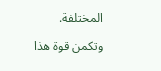المختلفة.

وتكمن قوة هذا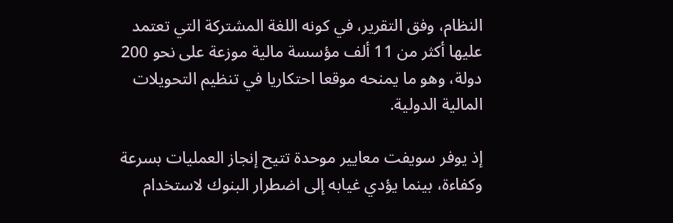النظام، وفق التقرير، في كونه اللغة المشتركة التي تعتمد عليها أكثر من 11 ألف مؤسسة مالية موزعة على نحو 200 دولة، وهو ما يمنحه موقعا احتكاريا في تنظيم التحويلات المالية الدولية.

إذ يوفر سويفت معايير موحدة تتيح إنجاز العمليات بسرعة وكفاءة، بينما يؤدي غيابه إلى اضطرار البنوك لاستخدام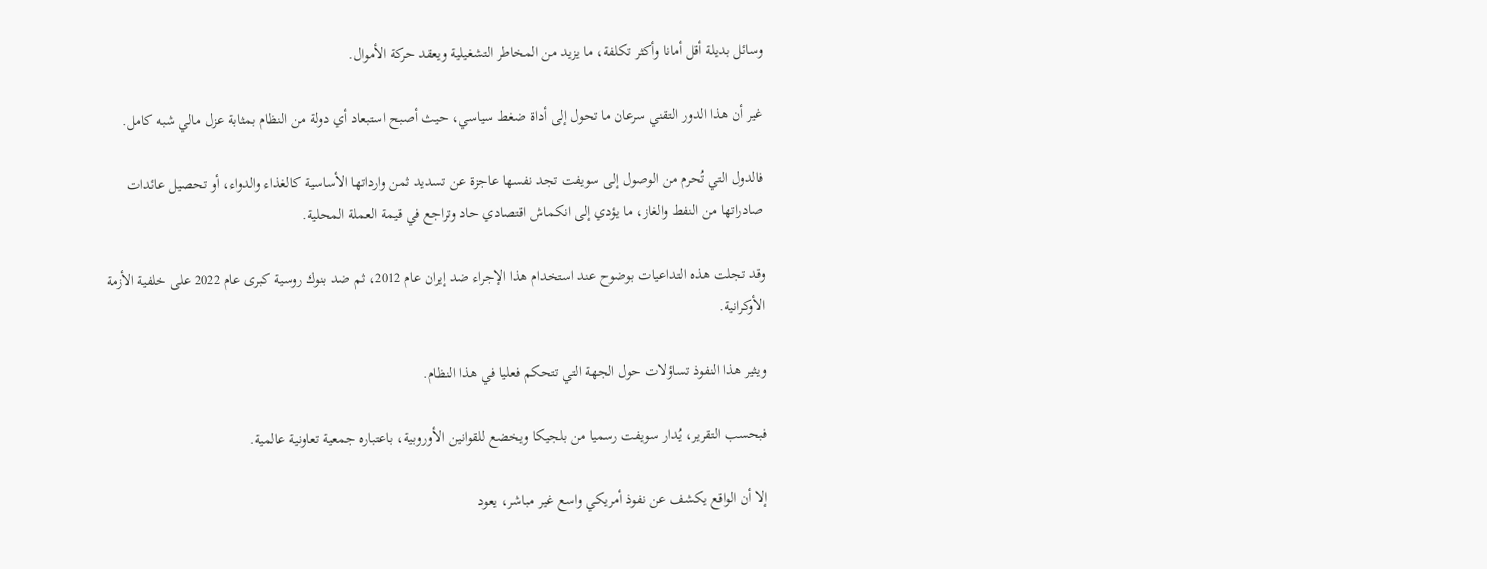وسائل بديلة أقل أمانا وأكثر تكلفة، ما يزيد من المخاطر التشغيلية ويعقد حركة الأموال.

غير أن هذا الدور التقني سرعان ما تحول إلى أداة ضغط سياسي، حيث أصبح استبعاد أي دولة من النظام بمثابة عزل مالي شبه كامل.

فالدول التي تُحرم من الوصول إلى سويفت تجد نفسها عاجزة عن تسديد ثمن وارداتها الأساسية كالغذاء والدواء، أو تحصيل عائدات صادراتها من النفط والغاز، ما يؤدي إلى انكماش اقتصادي حاد وتراجع في قيمة العملة المحلية.

وقد تجلت هذه التداعيات بوضوح عند استخدام هذا الإجراء ضد إيران عام 2012، ثم ضد بنوك روسية كبرى عام 2022 على خلفية الأزمة الأوكرانية.

ويثير هذا النفوذ تساؤلات حول الجهة التي تتحكم فعليا في هذا النظام.

فبحسب التقرير، يُدار سويفت رسميا من بلجيكا ويخضع للقوانين الأوروبية، باعتباره جمعية تعاونية عالمية.

إلا أن الواقع يكشف عن نفوذ أمريكي واسع غير مباشر، يعود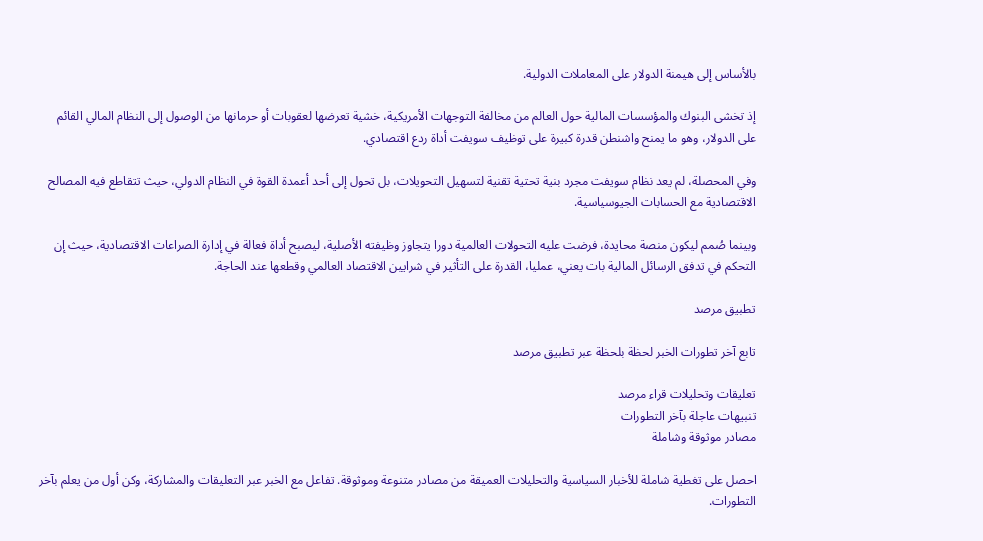بالأساس إلى هيمنة الدولار على المعاملات الدولية.

إذ تخشى البنوك والمؤسسات المالية حول العالم من مخالفة التوجهات الأمريكية، خشية تعرضها لعقوبات أو حرمانها من الوصول إلى النظام المالي القائم على الدولار، وهو ما يمنح واشنطن قدرة كبيرة على توظيف سويفت أداة ردع اقتصادي.

وفي المحصلة، لم يعد نظام سويفت مجرد بنية تحتية تقنية لتسهيل التحويلات، بل تحول إلى أحد أعمدة القوة في النظام الدولي، حيث تتقاطع فيه المصالح الاقتصادية مع الحسابات الجيوسياسية.

وبينما صُمم ليكون منصة محايدة، فرضت عليه التحولات العالمية دورا يتجاوز وظيفته الأصلية، ليصبح أداة فعالة في إدارة الصراعات الاقتصادية، حيث إن التحكم في تدفق الرسائل المالية بات يعني، عمليا، القدرة على التأثير في شرايين الاقتصاد العالمي وقطعها عند الحاجة.

تطبيق مرصد

تابع آخر تطورات الخبر لحظة بلحظة عبر تطبيق مرصد

تعليقات وتحليلات قراء مرصد
تنبيهات عاجلة بآخر التطورات
مصادر موثوقة وشاملة

احصل على تغطية شاملة للأخبار السياسية والتحليلات العميقة من مصادر متنوعة وموثوقة. تفاعل مع الخبر عبر التعليقات والمشاركة، وكن أول من يعلم بآخر التطورات.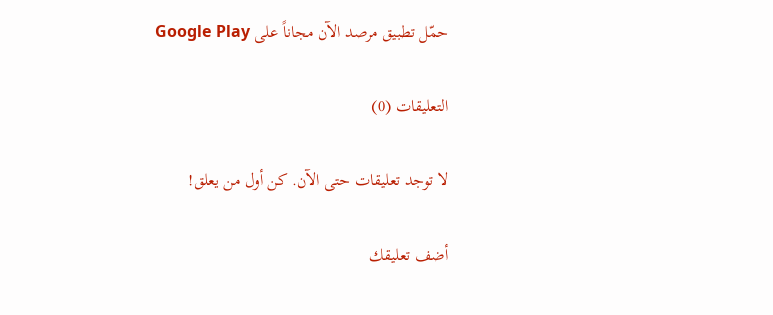حمّل تطبيق مرصد الآن مجاناً على Google Play

التعليقات (0)

لا توجد تعليقات حتى الآن. كن أول من يعلق!

أضف تعليقك